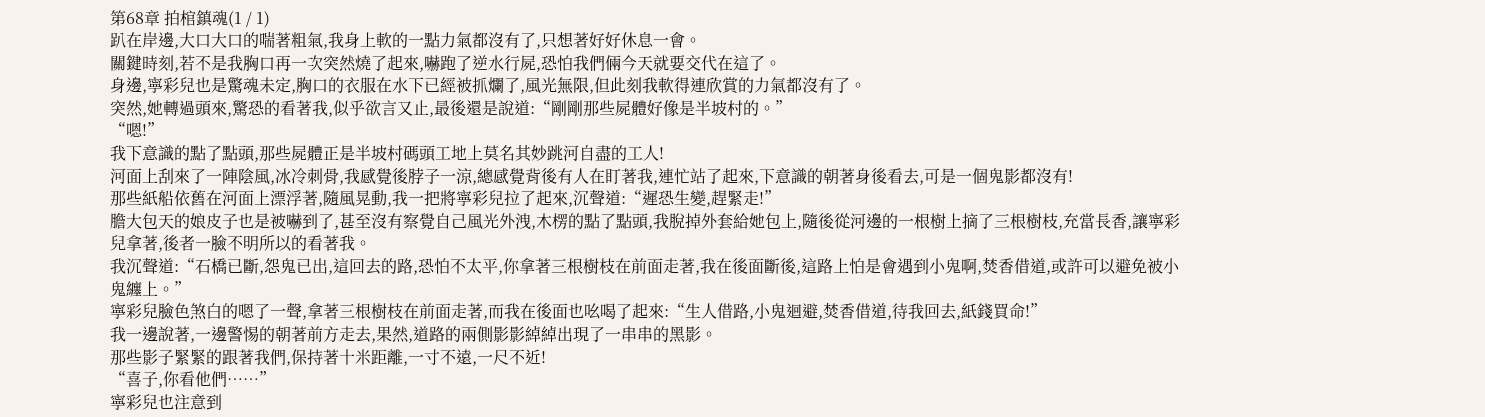第68章 拍棺鎮魂(1 / 1)
趴在岸邊,大口大口的喘著粗氣,我身上軟的一點力氣都沒有了,只想著好好休息一會。
關鍵時刻,若不是我胸口再一次突然燒了起來,嚇跑了逆水行屍,恐怕我們倆今天就要交代在這了。
身邊,寧彩兒也是驚魂未定,胸口的衣服在水下已經被抓爛了,風光無限,但此刻我軟得連欣賞的力氣都沒有了。
突然,她轉過頭來,驚恐的看著我,似乎欲言又止,最後還是說道:“剛剛那些屍體好像是半坡村的。”
“嗯!”
我下意識的點了點頭,那些屍體正是半坡村碼頭工地上莫名其妙跳河自盡的工人!
河面上刮來了一陣陰風,冰冷刺骨,我感覺後脖子一涼,總感覺背後有人在盯著我,連忙站了起來,下意識的朝著身後看去,可是一個鬼影都沒有!
那些紙船依舊在河面上漂浮著,隨風晃動,我一把將寧彩兒拉了起來,沉聲道:“遲恐生變,趕緊走!”
膽大包天的娘皮子也是被嚇到了,甚至沒有察覺自己風光外洩,木楞的點了點頭,我脫掉外套給她包上,隨後從河邊的一根樹上摘了三根樹枝,充當長香,讓寧彩兒拿著,後者一臉不明所以的看著我。
我沉聲道:“石橋已斷,怨鬼已出,這回去的路,恐怕不太平,你拿著三根樹枝在前面走著,我在後面斷後,這路上怕是會遇到小鬼啊,焚香借道,或許可以避免被小鬼纏上。”
寧彩兒臉色煞白的嗯了一聲,拿著三根樹枝在前面走著,而我在後面也吆喝了起來:“生人借路,小鬼迴避,焚香借道,待我回去,紙錢買命!”
我一邊說著,一邊警惕的朝著前方走去,果然,道路的兩側影影綽綽出現了一串串的黑影。
那些影子緊緊的跟著我們,保持著十米距離,一寸不遠,一尺不近!
“喜子,你看他們……”
寧彩兒也注意到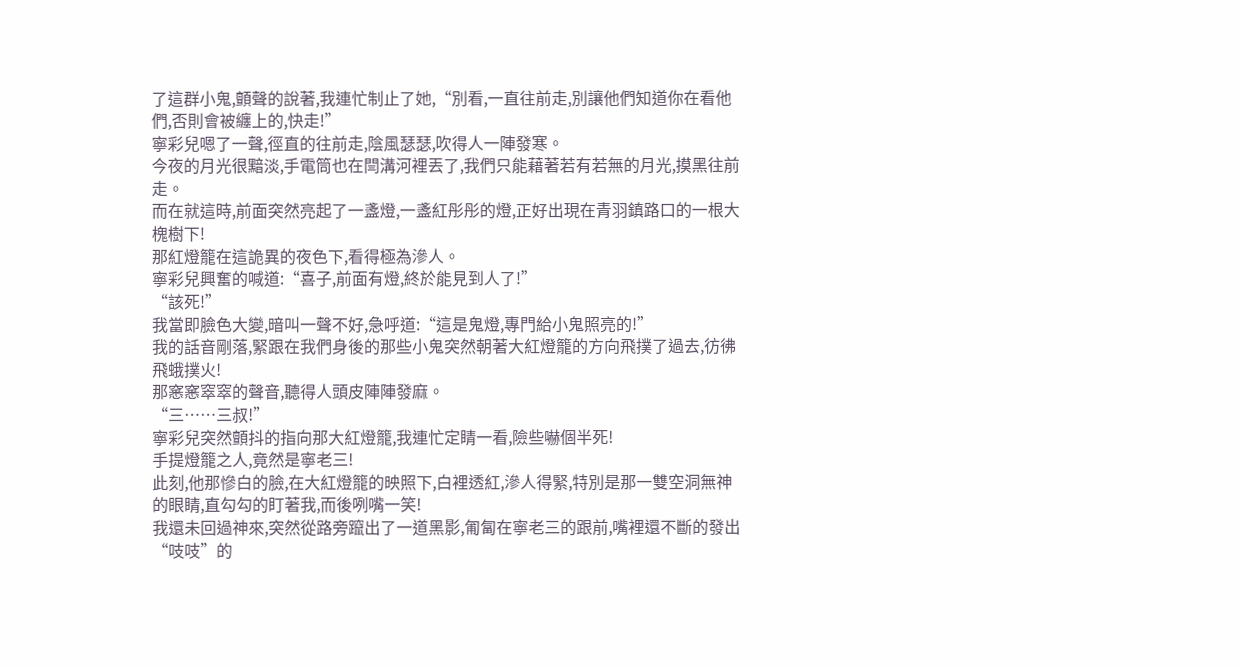了這群小鬼,顫聲的說著,我連忙制止了她,“別看,一直往前走,別讓他們知道你在看他們,否則會被纏上的,快走!”
寧彩兒嗯了一聲,徑直的往前走,陰風瑟瑟,吹得人一陣發寒。
今夜的月光很黯淡,手電筒也在閆溝河裡丟了,我們只能藉著若有若無的月光,摸黑往前走。
而在就這時,前面突然亮起了一盞燈,一盞紅彤彤的燈,正好出現在青羽鎮路口的一根大槐樹下!
那紅燈籠在這詭異的夜色下,看得極為滲人。
寧彩兒興奮的喊道:“喜子,前面有燈,終於能見到人了!”
“該死!”
我當即臉色大變,暗叫一聲不好,急呼道:“這是鬼燈,專門給小鬼照亮的!”
我的話音剛落,緊跟在我們身後的那些小鬼突然朝著大紅燈籠的方向飛撲了過去,彷彿飛蛾撲火!
那窸窸窣窣的聲音,聽得人頭皮陣陣發麻。
“三……三叔!”
寧彩兒突然顫抖的指向那大紅燈籠,我連忙定睛一看,險些嚇個半死!
手提燈籠之人,竟然是寧老三!
此刻,他那慘白的臉,在大紅燈籠的映照下,白裡透紅,滲人得緊,特別是那一雙空洞無神的眼睛,直勾勾的盯著我,而後咧嘴一笑!
我還未回過神來,突然從路旁躥出了一道黑影,匍匐在寧老三的跟前,嘴裡還不斷的發出“吱吱”的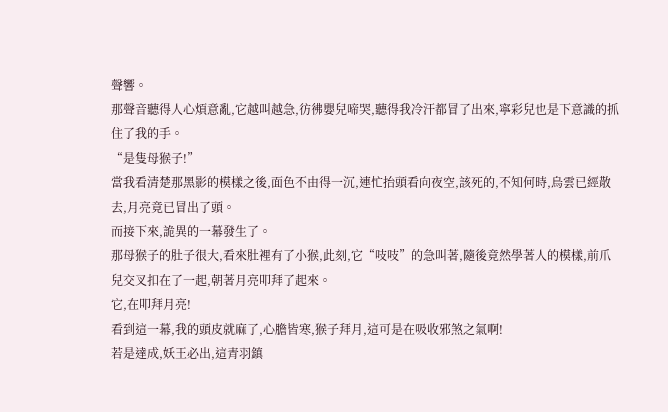聲響。
那聲音聽得人心煩意亂,它越叫越急,彷彿嬰兒啼哭,聽得我冷汗都冒了出來,寧彩兒也是下意識的抓住了我的手。
“是隻母猴子!”
當我看清楚那黑影的模樣之後,面色不由得一沉,連忙抬頭看向夜空,該死的,不知何時,烏雲已經散去,月亮竟已冒出了頭。
而接下來,詭異的一幕發生了。
那母猴子的肚子很大,看來肚裡有了小猴,此刻,它“吱吱”的急叫著,隨後竟然學著人的模樣,前爪兒交叉扣在了一起,朝著月亮叩拜了起來。
它,在叩拜月亮!
看到這一幕,我的頭皮就麻了,心膽皆寒,猴子拜月,這可是在吸收邪煞之氣啊!
若是達成,妖王必出,這青羽鎮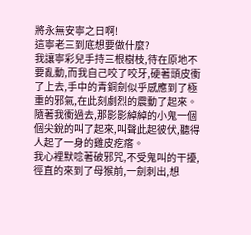將永無安寧之日啊!
這寧老三到底想要做什麼?
我讓寧彩兒手持三根樹枝,待在原地不要亂動,而我自己咬了咬牙,硬著頭皮衝了上去,手中的青銅劍似乎感應到了極重的邪氣,在此刻劇烈的震動了起來。
隨著我衝過去,那影影綽綽的小鬼一個個尖銳的叫了起來,叫聲此起彼伏,聽得人起了一身的雞皮疙瘩。
我心裡默唸著破邪咒,不受鬼叫的干擾,徑直的來到了母猴前,一劍刺出,想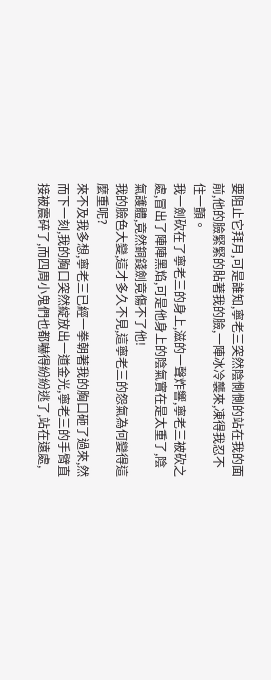要阻止它拜月,可是誰知,寧老三突然陰惻惻的站在我的面前,他的臉緊緊的貼著我的臉,一陣冰冷襲來,凍得我忍不住一顫。
我一劍砍在了寧老三的身上,滋的一聲炸響,寧老三被砍之處,冒出了陣陣黑焰,可是他身上的陰氣實在是太重了,陰氣護體,竟然銅錢劍竟傷不了他!
我的臉色大變,這才多久不見,這寧老三的怨氣為何變得這麼重呢?
來不及我多想,寧老三已經一拳朝著我的胸口砸了過來,然而下一刻,我的胸口突然綻放出一道金光,寧老三的手臂直接被震碎了,而四周小鬼們也都嚇得紛紛逃了,站在遠處,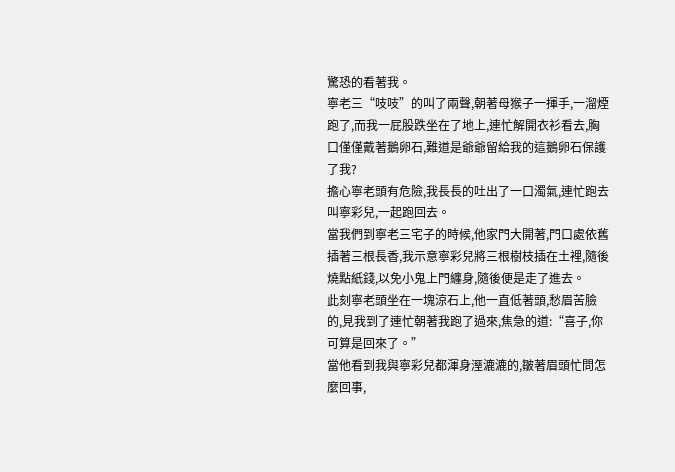驚恐的看著我。
寧老三“吱吱”的叫了兩聲,朝著母猴子一揮手,一溜煙跑了,而我一屁股跌坐在了地上,連忙解開衣衫看去,胸口僅僅戴著鵝卵石,難道是爺爺留給我的這鵝卵石保護了我?
擔心寧老頭有危險,我長長的吐出了一口濁氣,連忙跑去叫寧彩兒,一起跑回去。
當我們到寧老三宅子的時候,他家門大開著,門口處依舊插著三根長香,我示意寧彩兒將三根樹枝插在土裡,隨後燒點紙錢,以免小鬼上門纏身,隨後便是走了進去。
此刻寧老頭坐在一塊涼石上,他一直低著頭,愁眉苦臉的,見我到了連忙朝著我跑了過來,焦急的道:“喜子,你可算是回來了。”
當他看到我與寧彩兒都渾身溼漉漉的,皺著眉頭忙問怎麼回事,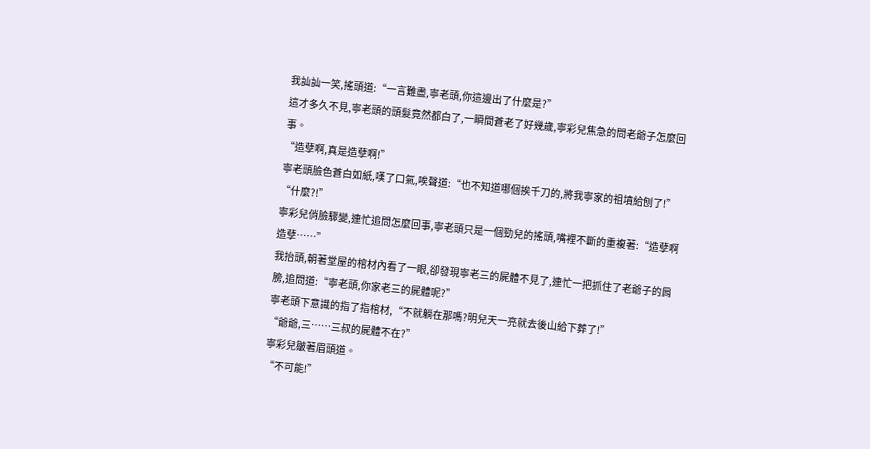我訕訕一笑,搖頭道:“一言難盡,寧老頭,你這邊出了什麼是?”
這才多久不見,寧老頭的頭髮竟然都白了,一瞬間蒼老了好幾歲,寧彩兒焦急的問老爺子怎麼回事。
“造孽啊,真是造孽啊!”
寧老頭臉色蒼白如紙,嘆了口氣,唉聲道:“也不知道哪個挨千刀的,將我寧家的祖墳給刨了!”
“什麼?!”
寧彩兒俏臉驟變,連忙追問怎麼回事,寧老頭只是一個勁兒的搖頭,嘴裡不斷的重複著:“造孽啊造孽……”
我抬頭,朝著堂屋的棺材內看了一眼,卻發現寧老三的屍體不見了,連忙一把抓住了老爺子的肩膀,追問道:“寧老頭,你家老三的屍體呢?”
寧老頭下意識的指了指棺材,“不就躺在那嗎?明兒天一亮就去後山給下葬了!”
“爺爺,三……三叔的屍體不在?”
寧彩兒皺著眉頭道。
“不可能!”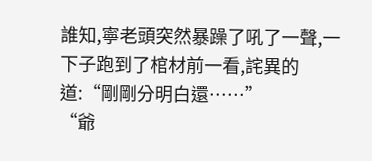誰知,寧老頭突然暴躁了吼了一聲,一下子跑到了棺材前一看,詫異的道:“剛剛分明白還……”
“爺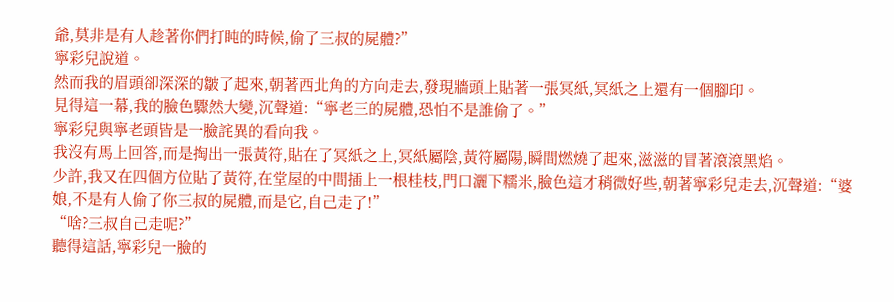爺,莫非是有人趁著你們打盹的時候,偷了三叔的屍體?”
寧彩兒說道。
然而我的眉頭卻深深的皺了起來,朝著西北角的方向走去,發現牆頭上貼著一張冥紙,冥紙之上還有一個腳印。
見得這一幕,我的臉色驟然大變,沉聲道:“寧老三的屍體,恐怕不是誰偷了。”
寧彩兒與寧老頭皆是一臉詫異的看向我。
我沒有馬上回答,而是掏出一張黃符,貼在了冥紙之上,冥紙屬陰,黃符屬陽,瞬間燃燒了起來,滋滋的冒著滾滾黑焰。
少許,我又在四個方位貼了黃符,在堂屋的中間插上一根桂枝,門口灑下糯米,臉色這才稍微好些,朝著寧彩兒走去,沉聲道:“婆娘,不是有人偷了你三叔的屍體,而是它,自己走了!”
“啥?三叔自己走呢?”
聽得這話,寧彩兒一臉的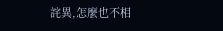詫異,怎麼也不相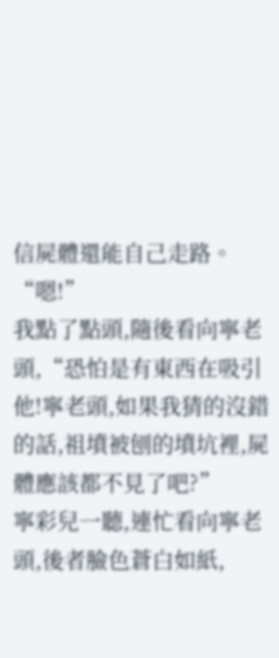信屍體還能自己走路。
“嗯!”
我點了點頭,隨後看向寧老頭,“恐怕是有東西在吸引他!寧老頭,如果我猜的沒錯的話,祖墳被刨的墳坑裡,屍體應該都不見了吧?”
寧彩兒一聽,連忙看向寧老頭,後者臉色蒼白如紙,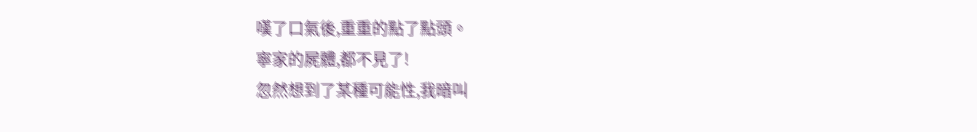嘆了口氣後,重重的點了點頭。
寧家的屍體,都不見了!
忽然想到了某種可能性,我暗叫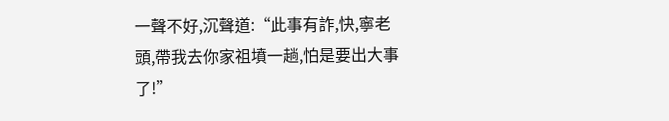一聲不好,沉聲道:“此事有詐,快,寧老頭,帶我去你家祖墳一趟,怕是要出大事了!”